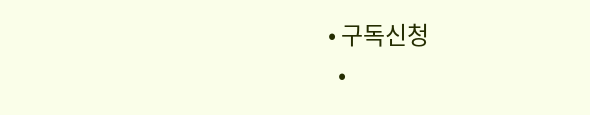• 구독신청
  •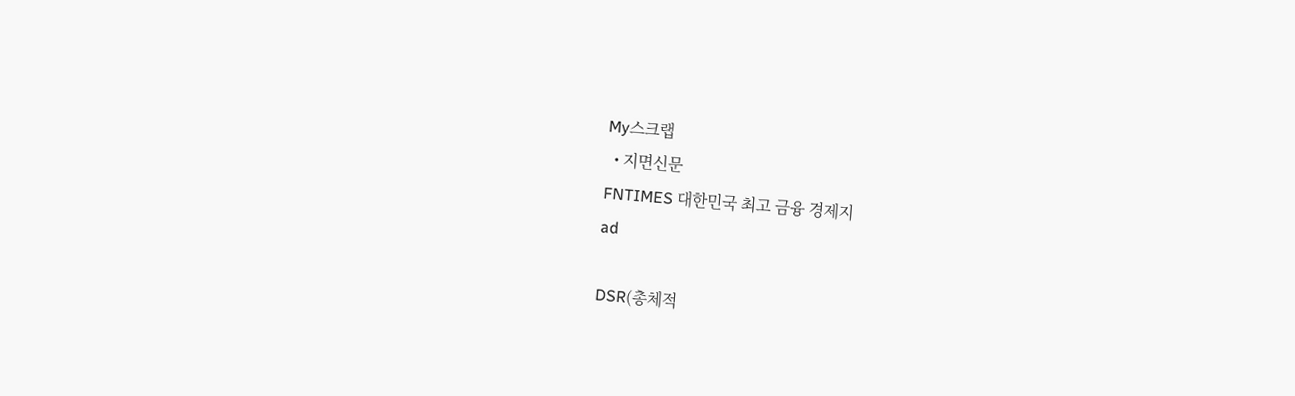My스크랩
  • 지면신문
FNTIMES 대한민국 최고 금융 경제지
ad

DSR(총체적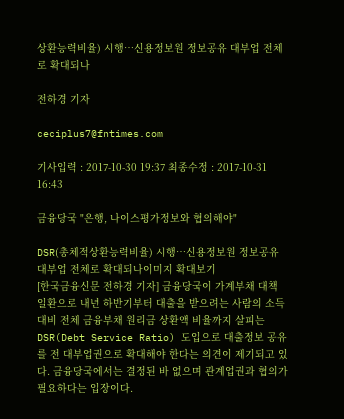상환능력비율) 시행…신용정보원 정보공유 대부업 전체로 확대되나

전하경 기자

ceciplus7@fntimes.com

기사입력 : 2017-10-30 19:37 최종수정 : 2017-10-31 16:43

금융당국 "은행, 나이스평가정보와 협의해야"

DSR(총체적상환능력비율) 시행…신용정보원 정보공유 대부업 전체로 확대되나이미지 확대보기
[한국금융신문 전하경 기자] 금융당국이 가계부채 대책 일환으로 내년 하반기부터 대출을 받으려는 사람의 소득 대비 전체 금융부채 원리금 상환액 비율까지 살피는 DSR(Debt Service Ratio) 도입으로 대출정보 공유를 전 대부업권으로 확대해야 한다는 의견이 제기되고 있다. 금융당국에서는 결정된 바 없으며 관계업권과 협의가 필요하다는 입장이다.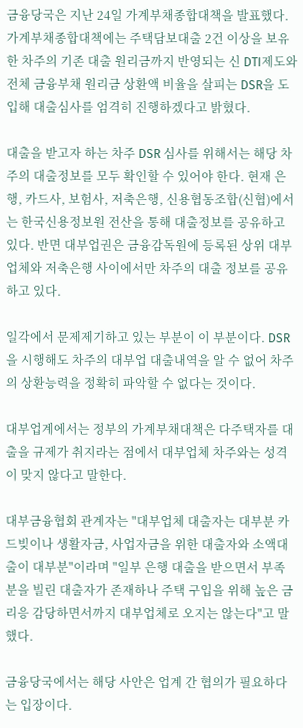금융당국은 지난 24일 가계부채종합대책을 발표했다. 가계부채종합대책에는 주택담보대출 2건 이상을 보유한 차주의 기존 대출 원리금까지 반영되는 신 DTI제도와 전체 금융부채 원리금 상환액 비율을 살피는 DSR을 도입해 대출심사를 엄격히 진행하겠다고 밝혔다.

대출을 받고자 하는 차주 DSR 심사를 위해서는 해당 차주의 대출정보를 모두 확인할 수 있어야 한다. 현재 은행, 카드사, 보험사, 저축은행, 신용협동조합(신협)에서는 한국신용정보원 전산을 통해 대출정보를 공유하고 있다. 반면 대부업권은 금융감독원에 등록된 상위 대부업체와 저축은행 사이에서만 차주의 대출 정보를 공유하고 있다.

일각에서 문제제기하고 있는 부분이 이 부분이다. DSR을 시행해도 차주의 대부업 대출내역을 알 수 없어 차주의 상환능력을 정확히 파악할 수 없다는 것이다.

대부업계에서는 정부의 가계부채대책은 다주택자를 대출을 규제가 취지라는 점에서 대부업체 차주와는 성격이 맞지 않다고 말한다.

대부금융협회 관계자는 "대부업체 대출자는 대부분 카드빚이나 생활자금, 사업자금을 위한 대출자와 소액대출이 대부분"이라며 "일부 은행 대출을 받으면서 부족 분을 빌린 대출자가 존재하나 주택 구입을 위해 높은 금리응 감당하면서까지 대부업체로 오지는 않는다"고 말했다.

금융당국에서는 해당 사안은 업계 간 협의가 필요하다는 입장이다.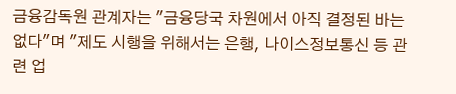금융감독원 관계자는 "금융당국 차원에서 아직 결정된 바는 없다"며 "제도 시행을 위해서는 은행, 나이스정보통신 등 관련 업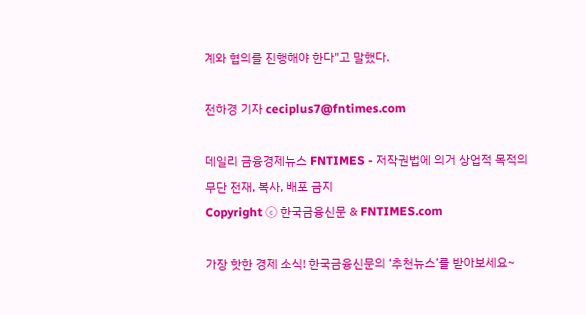계와 협의를 진행해야 한다"고 말했다.

전하경 기자 ceciplus7@fntimes.com

데일리 금융경제뉴스 FNTIMES - 저작권법에 의거 상업적 목적의 무단 전재, 복사, 배포 금지
Copyright ⓒ 한국금융신문 & FNTIMES.com

가장 핫한 경제 소식! 한국금융신문의 ‘추천뉴스’를 받아보세요~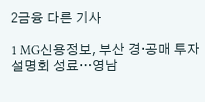2금융 다른 기사

1 MG신용정보, 부산 경·공매 투자 설명회 성료…영남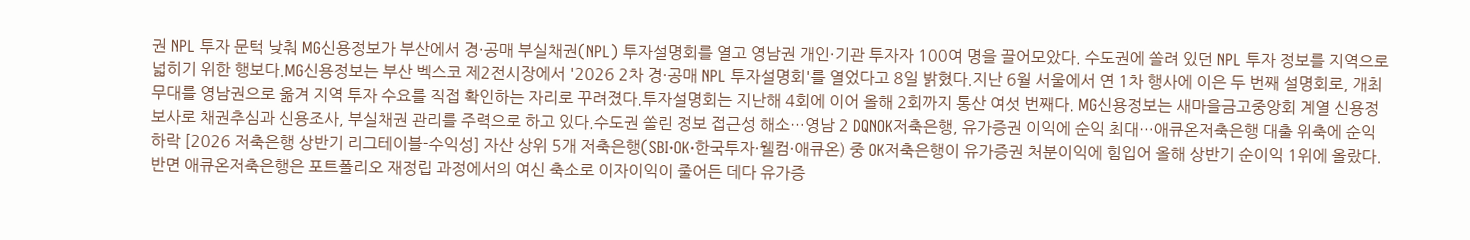권 NPL 투자 문턱 낮춰 MG신용정보가 부산에서 경·공매 부실채권(NPL) 투자설명회를 열고 영남권 개인·기관 투자자 100여 명을 끌어모았다. 수도권에 쏠려 있던 NPL 투자 정보를 지역으로 넓히기 위한 행보다.MG신용정보는 부산 벡스코 제2전시장에서 '2026 2차 경·공매 NPL 투자설명회'를 열었다고 8일 밝혔다.지난 6월 서울에서 연 1차 행사에 이은 두 번째 설명회로, 개최 무대를 영남권으로 옮겨 지역 투자 수요를 직접 확인하는 자리로 꾸려졌다.투자설명회는 지난해 4회에 이어 올해 2회까지 통산 여섯 번째다. MG신용정보는 새마을금고중앙회 계열 신용정보사로 채권추심과 신용조사, 부실채권 관리를 주력으로 하고 있다.수도권 쏠린 정보 접근성 해소…영남 2 DQNOK저축은행, 유가증권 이익에 순익 최대…애큐온저축은행 대출 위축에 순익 하락 [2026 저축은행 상반기 리그테이블-수익성] 자산 상위 5개 저축은행(SBI·OK·한국투자·웰컴·애큐온) 중 OK저축은행이 유가증권 처분이익에 힘입어 올해 상반기 순이익 1위에 올랐다.반면 애큐온저축은행은 포트폴리오 재정립 과정에서의 여신 축소로 이자이익이 줄어든 데다 유가증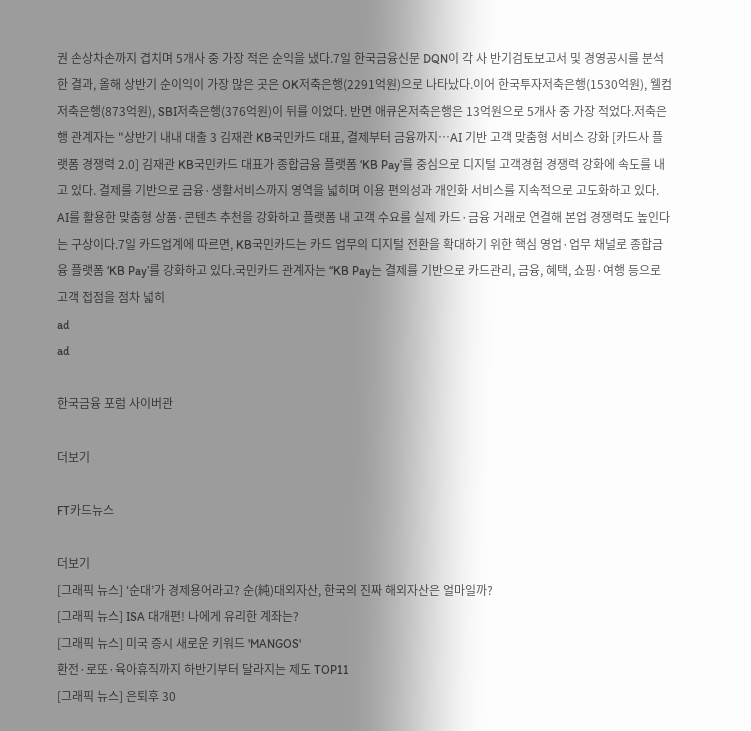권 손상차손까지 겹치며 5개사 중 가장 적은 순익을 냈다.7일 한국금융신문 DQN이 각 사 반기검토보고서 및 경영공시를 분석한 결과, 올해 상반기 순이익이 가장 많은 곳은 OK저축은행(2291억원)으로 나타났다.이어 한국투자저축은행(1530억원), 웰컴저축은행(873억원), SBI저축은행(376억원)이 뒤를 이었다. 반면 애큐온저축은행은 13억원으로 5개사 중 가장 적었다.저축은행 관계자는 "상반기 내내 대출 3 김재관 KB국민카드 대표, 결제부터 금융까지…AI 기반 고객 맞춤형 서비스 강화 [카드사 플랫폼 경쟁력 2.0] 김재관 KB국민카드 대표가 종합금융 플랫폼 ‘KB Pay’를 중심으로 디지털 고객경험 경쟁력 강화에 속도를 내고 있다. 결제를 기반으로 금융·생활서비스까지 영역을 넓히며 이용 편의성과 개인화 서비스를 지속적으로 고도화하고 있다. AI를 활용한 맞춤형 상품·콘텐츠 추천을 강화하고 플랫폼 내 고객 수요를 실제 카드·금융 거래로 연결해 본업 경쟁력도 높인다는 구상이다.7일 카드업계에 따르면, KB국민카드는 카드 업무의 디지털 전환을 확대하기 위한 핵심 영업·업무 채널로 종합금융 플랫폼 ‘KB Pay’를 강화하고 있다.국민카드 관계자는 “KB Pay는 결제를 기반으로 카드관리, 금융, 혜택, 쇼핑·여행 등으로 고객 접점을 점차 넓히
ad
ad

한국금융 포럼 사이버관

더보기

FT카드뉴스

더보기
[그래픽 뉴스] ‘순대’가 경제용어라고? 순(純)대외자산, 한국의 진짜 해외자산은 얼마일까?
[그래픽 뉴스] ISA 대개편! 나에게 유리한 계좌는?
[그래픽 뉴스] 미국 증시 새로운 키워드 'MANGOS'
환전·로또·육아휴직까지 하반기부터 달라지는 제도 TOP11
[그래픽 뉴스] 은퇴후 30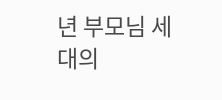년 부모님 세대의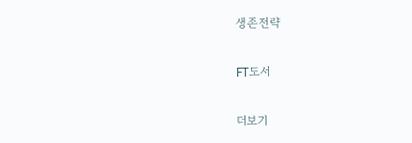생존전략

FT도서

더보기